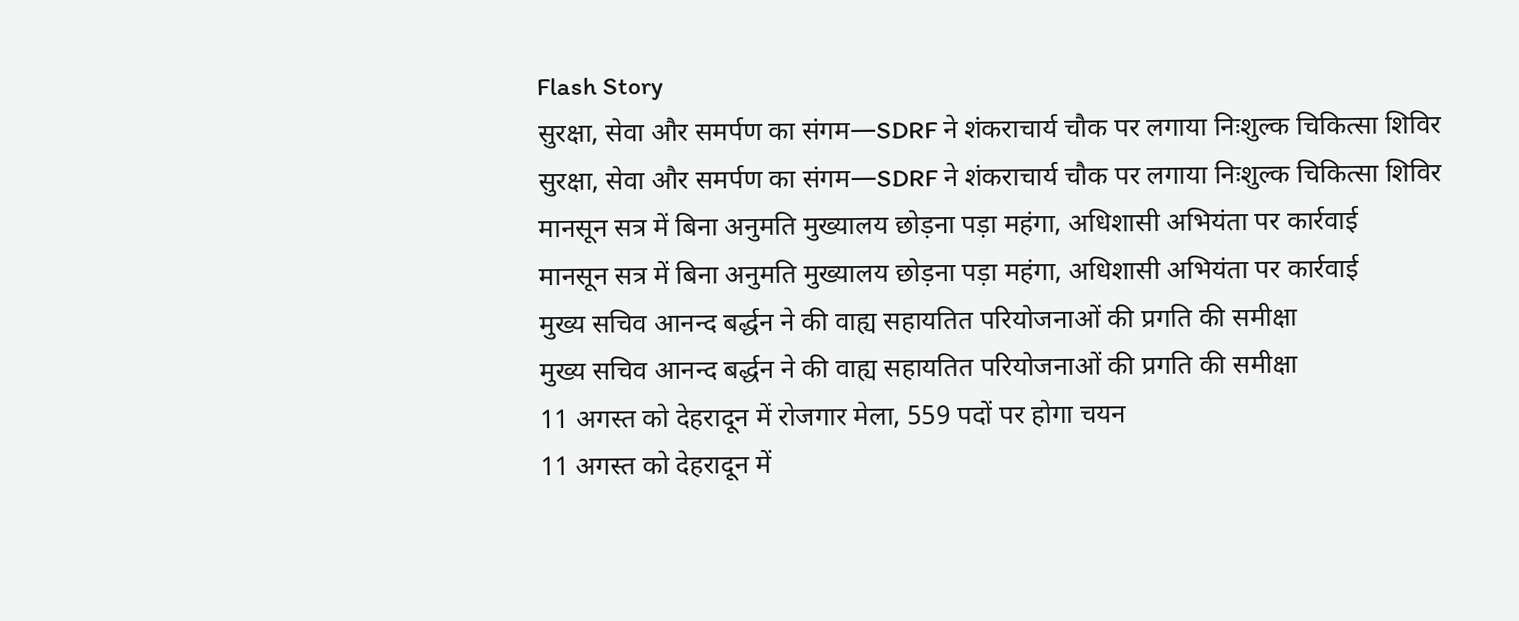Flash Story
सुरक्षा, सेवा और समर्पण का संगम—SDRF ने शंकराचार्य चौक पर लगाया निःशुल्क चिकित्सा शिविर
सुरक्षा, सेवा और समर्पण का संगम—SDRF ने शंकराचार्य चौक पर लगाया निःशुल्क चिकित्सा शिविर
मानसून सत्र में बिना अनुमति मुख्यालय छोड़ना पड़ा महंगा, अधिशासी अभियंता पर कार्रवाई
मानसून सत्र में बिना अनुमति मुख्यालय छोड़ना पड़ा महंगा, अधिशासी अभियंता पर कार्रवाई
मुख्य सचिव आनन्द बर्द्धन ने की वाह्य सहायतित परियोजनाओं की प्रगति की समीक्षा
मुख्य सचिव आनन्द बर्द्धन ने की वाह्य सहायतित परियोजनाओं की प्रगति की समीक्षा
11 अगस्त को देहरादून में रोजगार मेला, 559 पदों पर होगा चयन
11 अगस्त को देहरादून में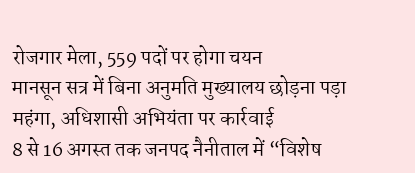रोजगार मेला, 559 पदों पर होगा चयन
मानसून सत्र में बिना अनुमति मुख्यालय छोड़ना पड़ा महंगा, अधिशासी अभियंता पर कार्रवाई
8 से 16 अगस्त तक जनपद नैनीताल में “विशेष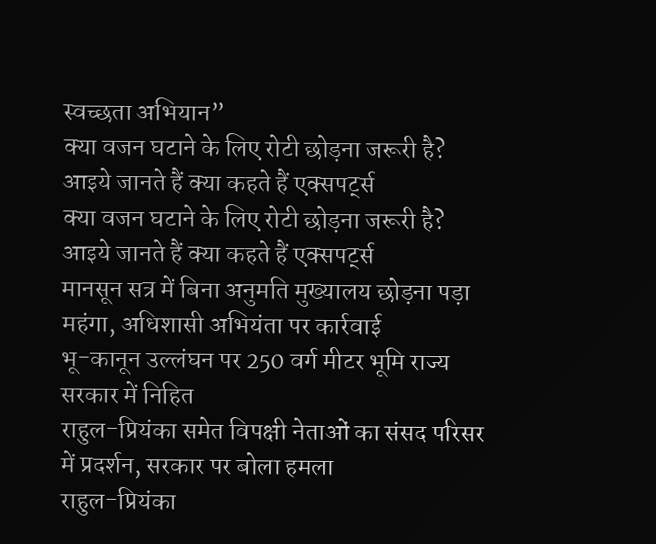स्वच्छता अभियान”
क्या वजन घटाने के लिए रोटी छोड़ना जरूरी है? आइये जानते हैं क्या कहते हैं एक्सपर्ट्स
क्या वजन घटाने के लिए रोटी छोड़ना जरूरी है? आइये जानते हैं क्या कहते हैं एक्सपर्ट्स
मानसून सत्र में बिना अनुमति मुख्यालय छोड़ना पड़ा महंगा, अधिशासी अभियंता पर कार्रवाई
भू-कानून उल्लंघन पर 250 वर्ग मीटर भूमि राज्य सरकार में निहित
राहुल-प्रियंका समेत विपक्षी नेताओं का संसद परिसर में प्रदर्शन, सरकार पर बोला हमला
राहुल-प्रियंका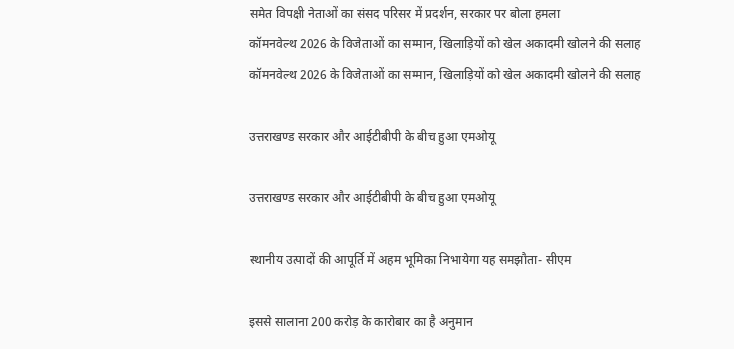समेत विपक्षी नेताओं का संसद परिसर में प्रदर्शन, सरकार पर बोला हमला
कॉमनवेल्थ 2026 के विजेताओं का सम्मान, खिलाड़ियों को खेल अकादमी खोलने की सलाह
कॉमनवेल्थ 2026 के विजेताओं का सम्मान, खिलाड़ियों को खेल अकादमी खोलने की सलाह

उत्तराखण्ड सरकार और आईटीबीपी के बीच हुआ एमओयू

उत्तराखण्ड सरकार और आईटीबीपी के बीच हुआ एमओयू

स्थानीय उत्पादों की आपूर्ति में अहम भूमिका निभायेगा यह समझौता- सीएम

इससे सालाना 200 करोड़ के कारोबार का है अनुमान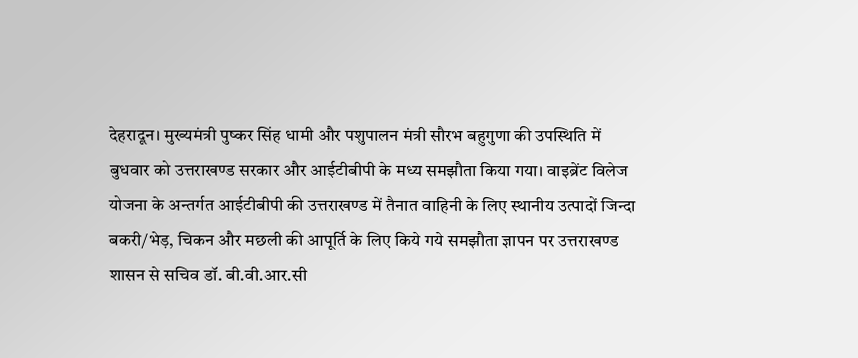देहरादून। मुख्यमंत्री पुष्कर सिंह धामी और पशुपालन मंत्री सौरभ बहुगुणा की उपस्थिति में बुधवार को उत्तराखण्ड सरकार और आईटीबीपी के मध्य समझौता किया गया। वाइब्रेंट विलेज योजना के अन्तर्गत आईटीबीपी की उत्तराखण्ड में तैनात वाहिनी के लिए स्थानीय उत्पादों जिन्दा बकरी/भेड़, चिकन और मछली की आपूर्ति के लिए किये गये समझौता ज्ञापन पर उत्तराखण्ड शासन से सचिव डॉ. बी.वी.आर.सी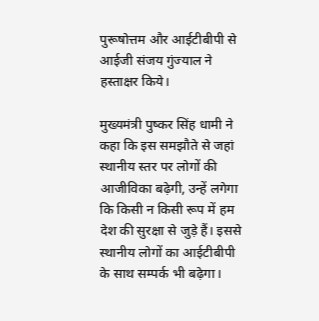पुरूषोत्तम और आईटीबीपी से आईजी संजय गुंज्याल ने हस्ताक्षर किये।

मुख्यमंत्री पुष्कर सिंह धामी ने कहा कि इस समझौते से जहां स्थानीय स्तर पर लोगों की आजीविका बढ़ेगी, उन्हें लगेगा कि किसी न किसी रूप में हम देश की सुरक्षा से जुड़े हैं। इससे स्थानीय लोगों का आईटीबीपी के साथ सम्पर्क भी बढ़ेगा।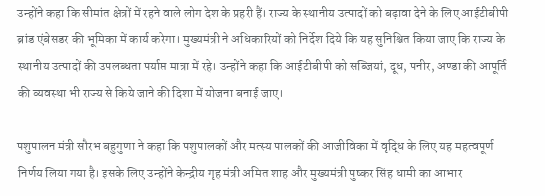उन्होंने कहा कि सीमांत क्षेत्रों में रहने वाले लोग देश के प्रहरी हैं। राज्य के स्थानीय उत्पादों को बढ़ावा देने के लिए आईटीबीपी ब्रांड एंबेसडर की भूमिका में कार्य करेगा। मुख्यमंत्री ने अधिकारियों को निर्देश दिये कि यह सुनिश्चित किया जाए कि राज्य के स्थानीय उत्पादों की उपलब्धता पर्याप्त मात्रा में रहे। उन्होंने कहा कि आईटीबीपी को सब्जियां, दूध, पनीर, अण्डा की आपूर्ति की व्यवस्था भी राज्य से किये जाने की दिशा में योजना बनाई जाए।

पशुपालन मंत्री सौरभ बहुगुणा ने कहा कि पशुपालकों और मत्स्य पालकों की आजीविका में वृद्धि के लिए यह महत्वपूर्ण निर्णय लिया गया है। इसके लिए उन्होंने केन्द्रीय गृह मंत्री अमित शाह और मुख्यमंत्री पुष्कर सिंह धामी का आभार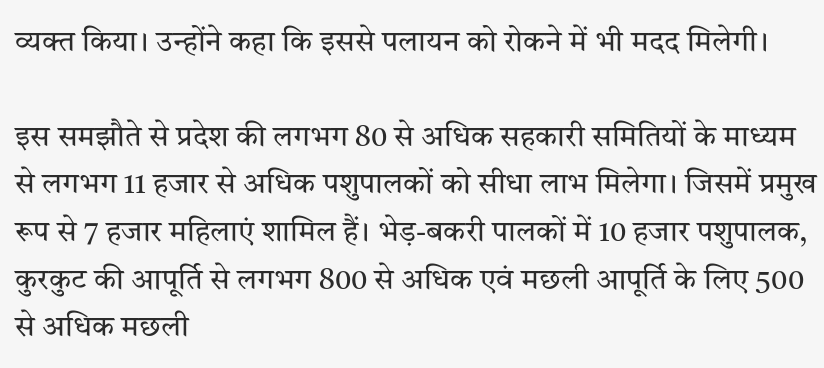व्यक्त किया। उन्होंने कहा कि इससे पलायन को रोकने में भी मदद मिलेगी।

इस समझौते से प्रदेश की लगभग 80 से अधिक सहकारी समितियों के माध्यम से लगभग 11 हजार से अधिक पशुपालकों को सीधा लाभ मिलेगा। जिसमें प्रमुख रूप से 7 हजार महिलाएं शामिल हैं। भेड़-बकरी पालकों में 10 हजार पशुपालक, कुरकुट की आपूर्ति से लगभग 800 से अधिक एवं मछली आपूर्ति के लिए 500 से अधिक मछली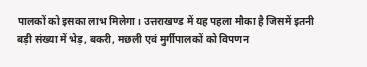पालकों को इसका लाभ मिलेगा। उत्तराखण्ड में यह पहला मौका है जिसमें इतनी बड़ी संख्या में भेड़, बकरी, मछली एवं मुर्गीपालकों को विपणन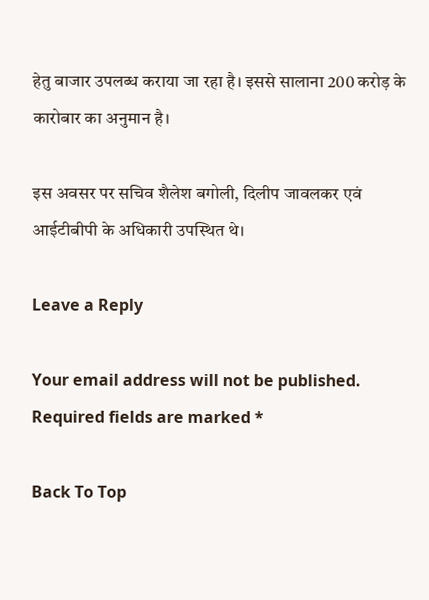हेतु बाजार उपलब्ध कराया जा रहा है। इससे सालाना 200 करोड़ के कारोबार का अनुमान है।

इस अवसर पर सचिव शैलेश बगोली, दिलीप जावलकर एवं आईटीबीपी के अधिकारी उपस्थित थे।

Leave a Reply

Your email address will not be published. Required fields are marked *

Back To Top